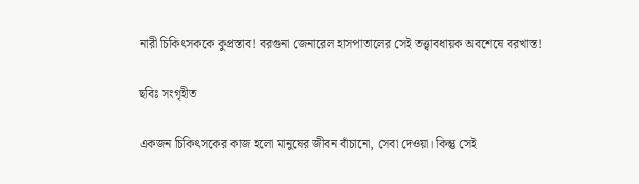নারী চিকিৎসককে কুপ্রস্তাব! বরগুনা জেনারেল হাসপাতালের সেই তত্ত্বাবধায়ক অবশেষে বরখাস্ত!

ছবিঃ সংগৃহীত

একজন চিকিৎসকের কাজ হলো মানুষের জীবন বাঁচানো, সেবা দেওয়া। কিন্তু সেই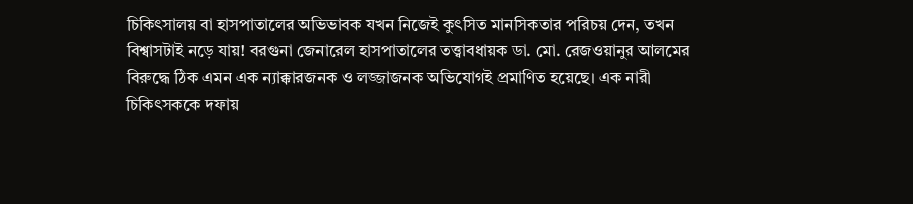চিকিৎসালয় বা হাসপাতালের অভিভাবক যখন নিজেই কুৎসিত মানসিকতার পরিচয় দেন, তখন বিশ্বাসটাই নড়ে যায়! বরগুনা জেনারেল হাসপাতালের তত্ত্বাবধায়ক ডা. মো. রেজওয়ানুর আলমের বিরুদ্ধে ঠিক এমন এক ন্যাক্কারজনক ও লজ্জাজনক অভিযোগই প্রমাণিত হয়েছে। এক নারী চিকিৎসককে দফায়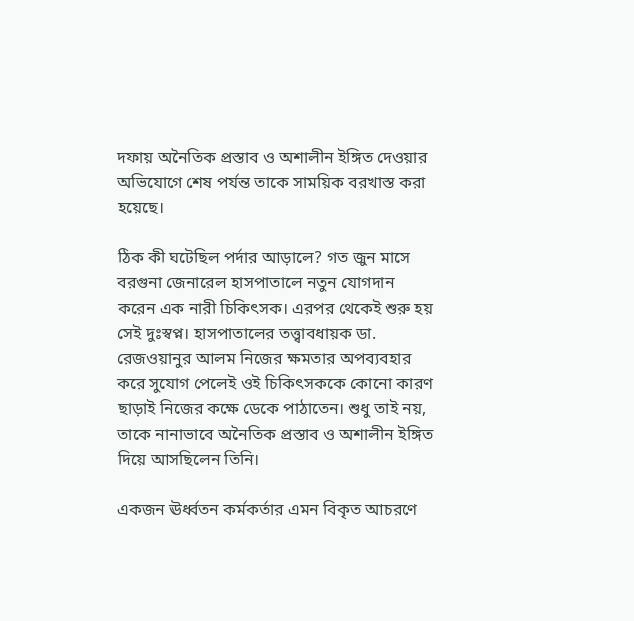দফায় অনৈতিক প্রস্তাব ও অশালীন ইঙ্গিত দেওয়ার অভিযোগে শেষ পর্যন্ত তাকে সাময়িক বরখাস্ত করা হয়েছে।

ঠিক কী ঘটেছিল পর্দার আড়ালে? গত জুন মাসে বরগুনা জেনারেল হাসপাতালে নতুন যোগদান করেন এক নারী চিকিৎসক। এরপর থেকেই শুরু হয় সেই দুঃস্বপ্ন। হাসপাতালের তত্ত্বাবধায়ক ডা. রেজওয়ানুর আলম নিজের ক্ষমতার অপব্যবহার করে সুযোগ পেলেই ওই চিকিৎসককে কোনো কারণ ছাড়াই নিজের কক্ষে ডেকে পাঠাতেন। শুধু তাই নয়, তাকে নানাভাবে অনৈতিক প্রস্তাব ও অশালীন ইঙ্গিত দিয়ে আসছিলেন তিনি।

একজন ঊর্ধ্বতন কর্মকর্তার এমন বিকৃত আচরণে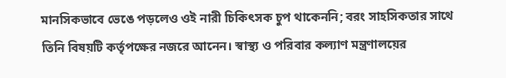মানসিকভাবে ভেঙে পড়লেও ওই নারী চিকিৎসক চুপ থাকেননি; বরং সাহসিকতার সাথে তিনি বিষয়টি কর্তৃপক্ষের নজরে আনেন। স্বাস্থ্য ও পরিবার কল্যাণ মন্ত্রণালয়ের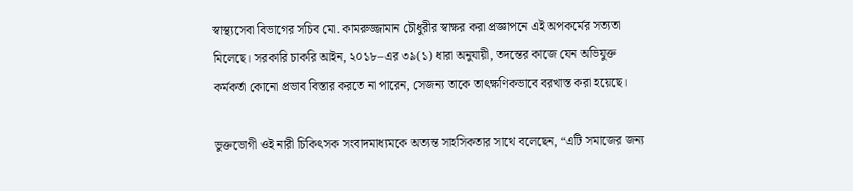স্বাস্থ্যসেবা বিভাগের সচিব মো. কামরুজ্জামান চৌধুরীর স্বাক্ষর করা প্রজ্ঞাপনে এই অপকর্মের সত্যতা মিলেছে। সরকারি চাকরি আইন, ২০১৮–এর ৩৯(১) ধারা অনুযায়ী, তদন্তের কাজে যেন অভিযুক্ত কর্মকর্তা কোনো প্রভাব বিস্তার করতে না পারেন, সেজন্য তাকে তাৎক্ষণিকভাবে বরখাস্ত করা হয়েছে।

ভুক্তভোগী ওই নারী চিকিৎসক সংবাদমাধ্যমকে অত্যন্ত সাহসিকতার সাথে বলেছেন, “এটি সমাজের জন্য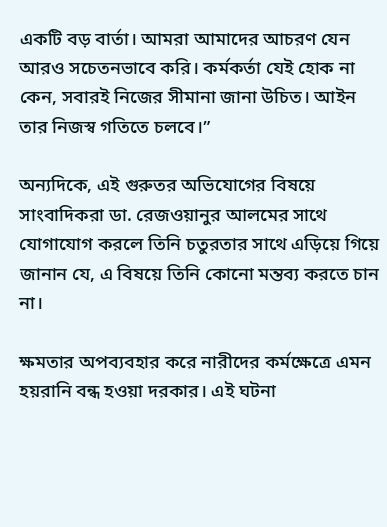একটি বড় বার্তা। আমরা আমাদের আচরণ যেন আরও সচেতনভাবে করি। কর্মকর্তা যেই হোক না কেন, সবারই নিজের সীমানা জানা উচিত। আইন তার নিজস্ব গতিতে চলবে।”

অন্যদিকে, এই গুরুতর অভিযোগের বিষয়ে সাংবাদিকরা ডা. রেজওয়ানুর আলমের সাথে যোগাযোগ করলে তিনি চতুরতার সাথে এড়িয়ে গিয়ে জানান যে, এ বিষয়ে তিনি কোনো মন্তব্য করতে চান না।

ক্ষমতার অপব্যবহার করে নারীদের কর্মক্ষেত্রে এমন হয়রানি বন্ধ হওয়া দরকার। এই ঘটনা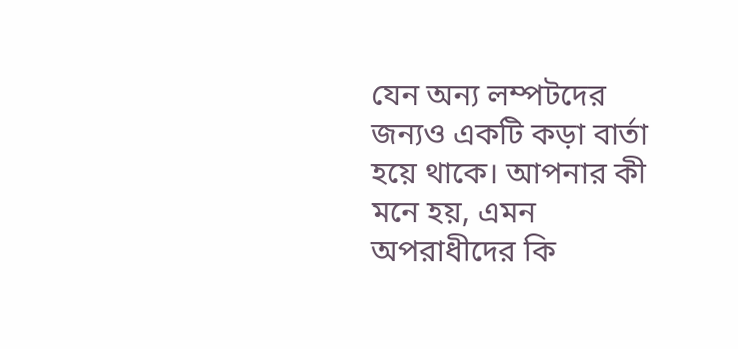যেন অন্য লম্পটদের জন্যও একটি কড়া বার্তা হয়ে থাকে। আপনার কী মনে হয়, এমন অপরাধীদের কি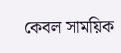কেবল সাময়িক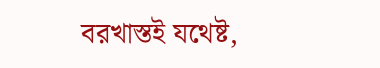বরখাস্তই যথেষ্ট,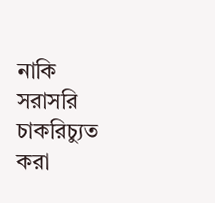নাকি সরাসরি চাকরিচ্যুত করা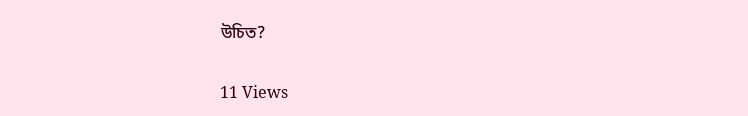উচিত?

11 Views